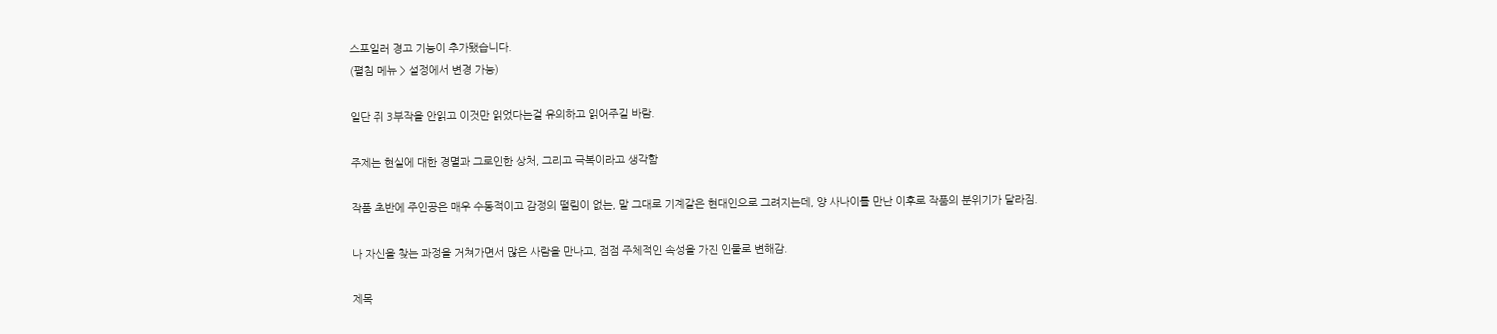스포일러 경고 기능이 추가됐습니다.
(펼침 메뉴 > 설정에서 변경 가능)

일단 쥐 3부작을 안읽고 이것만 읽었다는걸 유의하고 읽어주길 바람.

주제는 현실에 대한 경멸과 그로인한 상처, 그리고 극복이라고 생각함

작품 초반에 주인공은 매우 수동적이고 감정의 떨림이 없는, 말 그대로 기계같은 현대인으로 그려지는데, 양 사나이를 만난 이후로 작품의 분위기가 달라짐.

나 자신을 찾는 과정을 거쳐가면서 많은 사람을 만나고, 점점 주체적인 속성을 가진 인물로 변해감.

제목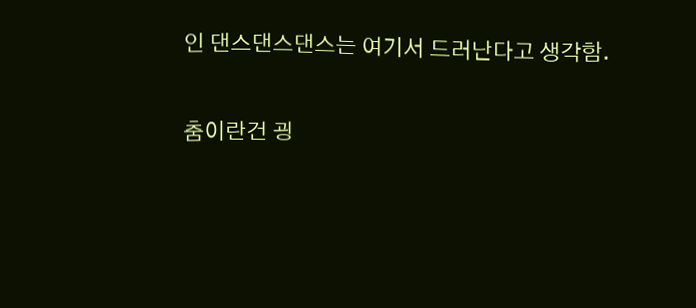인 댄스댄스댄스는 여기서 드러난다고 생각함.

춤이란건 굉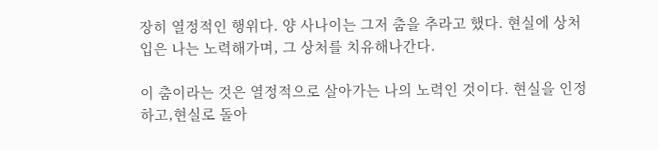장히 열정적인 행위다. 양 사나이는 그저 춤을 추라고 했다. 현실에 상처 입은 나는 노력해가며, 그 상처를 치유해나간다.

이 춤이라는 것은 열정적으로 살아가는 나의 노력인 것이다. 현실을 인정하고,현실로 돌아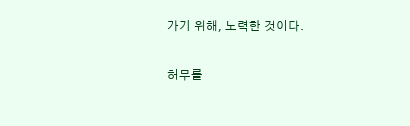가기 위해, 노력한 것이다.

허무를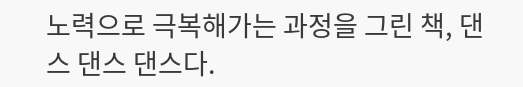노력으로 극복해가는 과정을 그린 책, 댄스 댄스 댄스다.